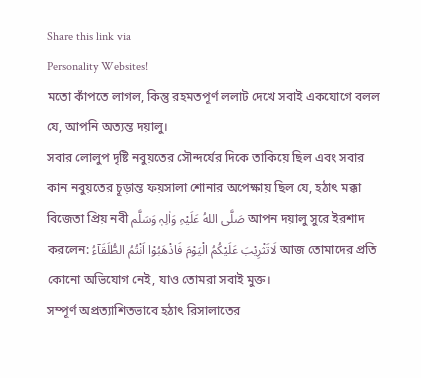Share this link via
Personality Websites!
মতো কাঁপতে লাগল, কিন্তু রহমতপূর্ণ ললাট দেখে সবাই একযোগে বলল যে, আপনি অত্যন্ত দয়ালু।
সবার লোলুপ দৃষ্টি নবুয়তের সৌন্দর্যের দিকে তাকিয়ে ছিল এবং সবার কান নবুয়তের চূড়ান্ত ফয়সালা শোনার অপেক্ষায় ছিল যে, হঠাৎ মক্কা বিজেতা প্রিয় নবী صَلَّی اللهُ عَلَیْہِ وَاٰلِہٖ وَسَلَّم আপন দয়ালু সুরে ইরশাদ করলেন: لَاتَثْرِیْبَ عَلَیْکُمُ الْیَوْمَ فَاذْھَبُوْا اَنْتُمُ الطُّلَقَآءُ আজ তোমাদের প্রতি কোনো অভিযোগ নেই, যাও তোমরা সবাই মুক্ত।
সম্পূর্ণ অপ্রত্যাশিতভাবে হঠাৎ রিসালাতের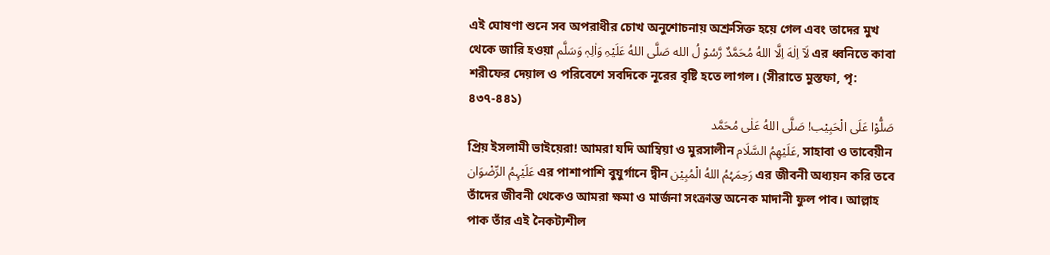এই ঘোষণা শুনে সব অপরাধীর চোখ অনুশোচনায় অশ্রুসিক্ত হয়ে গেল এবং তাদের মুখ থেকে জারি হওয়া لَاۤ اِلٰهَ اِلَّا اللهُ مُحَمَّدٌ رَّسُوْ لُ الله صَلَّی اللهُ عَلَیْہِ وَاٰلِہٖ وَسَلَّم এর ধ্বনিতে কাবা শরীফের দেয়াল ও পরিবেশে সবদিকে নূরের বৃষ্টি হতে লাগল। (সীরাতে মুস্তফা, পৃ: ৪৩৭-৪৪১)
صَلُّوْا عَلَی الْحَبِیْب! صَلَّی اللهُ عَلٰی مُحَمَّد
প্রিয় ইসলামী ভাইয়েরা! আমরা যদি আম্বিয়া ও মুরসালীন عَلَیْهِمُ السَّلَام, সাহাবা ও তাবেয়ীন عَلَیْہِمُ الرِّضْوَان এর পাশাপাশি বুযুর্গানে দ্বীন رَحِمَہُمُ اللهُ الْمُبِيْن এর জীবনী অধ্যয়ন করি তবে তাঁদের জীবনী থেকেও আমরা ক্ষমা ও মার্জনা সংক্রান্ত অনেক মাদানী ফুল পাব। আল্লাহ পাক তাঁর এই নৈকট্যশীল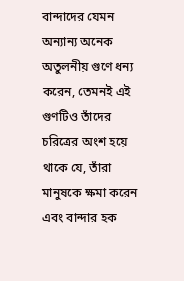বান্দাদের যেমন অন্যান্য অনেক অতুলনীয় গুণে ধন্য করেন, তেমনই এই গুণটিও তাঁদের চরিত্রের অংশ হয়ে থাকে যে, তাঁরা মানুষকে ক্ষমা করেন এবং বান্দার হক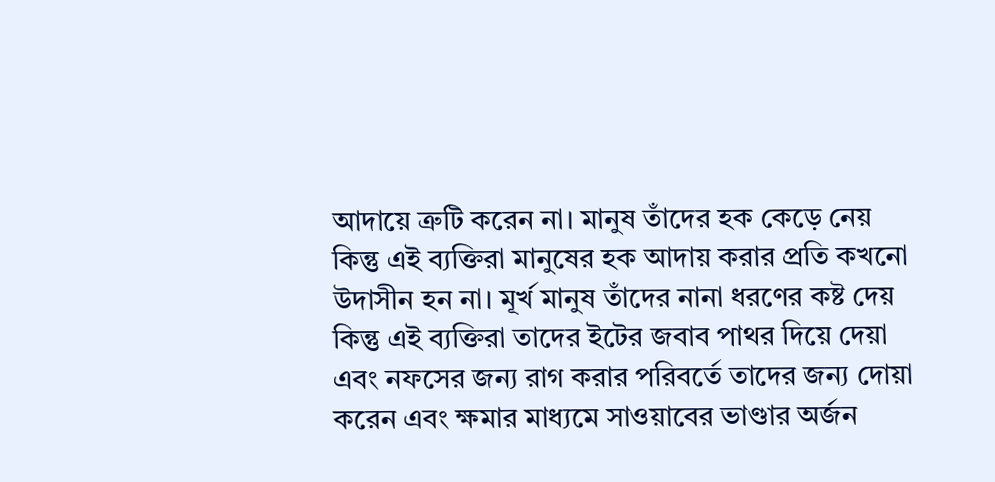আদায়ে ত্রুটি করেন না। মানুষ তাঁদের হক কেড়ে নেয় কিন্তু এই ব্যক্তিরা মানুষের হক আদায় করার প্রতি কখনো উদাসীন হন না। মূর্খ মানুষ তাঁদের নানা ধরণের কষ্ট দেয় কিন্তু এই ব্যক্তিরা তাদের ইটের জবাব পাথর দিয়ে দেয়া এবং নফসের জন্য রাগ করার পরিবর্তে তাদের জন্য দোয়া করেন এবং ক্ষমার মাধ্যমে সাওয়াবের ভাণ্ডার অর্জন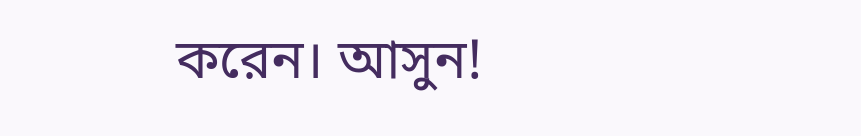করেন। আসুন!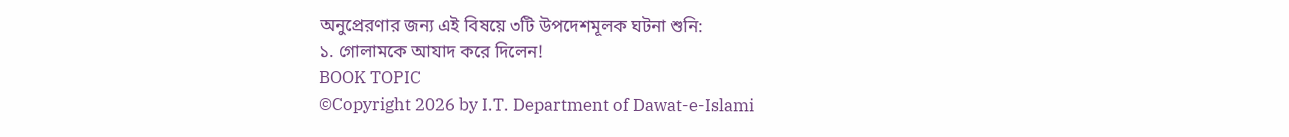অনুপ্রেরণার জন্য এই বিষয়ে ৩টি উপদেশমূলক ঘটনা শুনি:
১. গোলামকে আযাদ করে দিলেন!
BOOK TOPIC
©Copyright 2026 by I.T. Department of Dawat-e-Islami